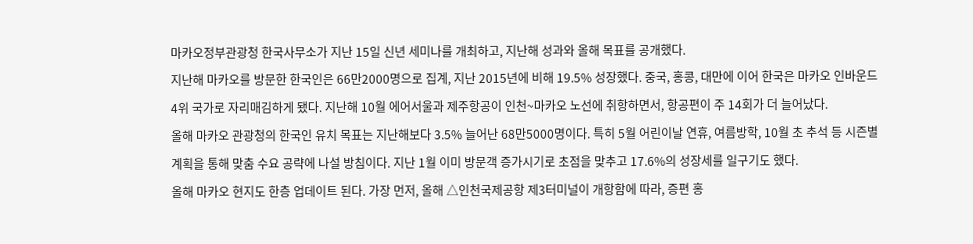마카오정부관광청 한국사무소가 지난 15일 신년 세미나를 개최하고, 지난해 성과와 올해 목표를 공개했다.
지난해 마카오를 방문한 한국인은 66만2000명으로 집계, 지난 2015년에 비해 19.5% 성장했다. 중국, 홍콩, 대만에 이어 한국은 마카오 인바운드 4위 국가로 자리매김하게 됐다. 지난해 10월 에어서울과 제주항공이 인천~마카오 노선에 취항하면서, 항공편이 주 14회가 더 늘어났다.
올해 마카오 관광청의 한국인 유치 목표는 지난해보다 3.5% 늘어난 68만5000명이다. 특히 5월 어린이날 연휴, 여름방학, 10월 초 추석 등 시즌별 계획을 통해 맞춤 수요 공략에 나설 방침이다. 지난 1월 이미 방문객 증가시기로 초점을 맞추고 17.6%의 성장세를 일구기도 했다.
올해 마카오 현지도 한층 업데이트 된다. 가장 먼저, 올해 △인천국제공항 제3터미널이 개항함에 따라, 증편 홍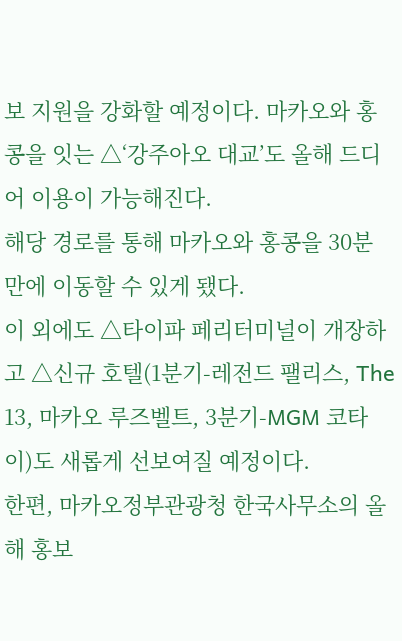보 지원을 강화할 예정이다. 마카오와 홍콩을 잇는 △‘강주아오 대교’도 올해 드디어 이용이 가능해진다.
해당 경로를 통해 마카오와 홍콩을 30분 만에 이동할 수 있게 됐다.
이 외에도 △타이파 페리터미널이 개장하고 △신규 호텔(1분기-레전드 팰리스, The 13, 마카오 루즈벨트, 3분기-MGM 코타이)도 새롭게 선보여질 예정이다.
한편, 마카오정부관광청 한국사무소의 올해 홍보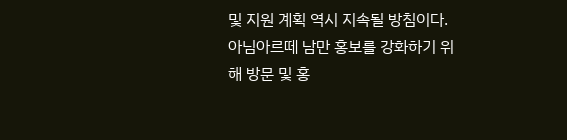및 지원 계획 역시 지속될 방침이다. 아님아르떼 남만 홍보를 강화하기 위해 방문 및 홍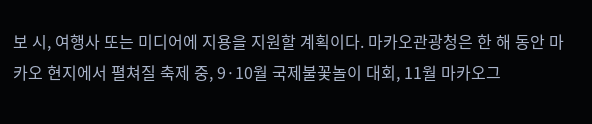보 시, 여행사 또는 미디어에 지용을 지원할 계획이다. 마카오관광청은 한 해 동안 마카오 현지에서 펼쳐질 축제 중, 9·10월 국제불꽃놀이 대회, 11월 마카오그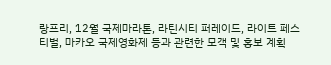랑프리, 12월 국제마라톤, 라틴시티 퍼레이드, 라이트 페스티벌, 마카오 국제영화제 등과 관련한 모객 및 홍보 계획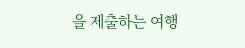을 제출하는 여행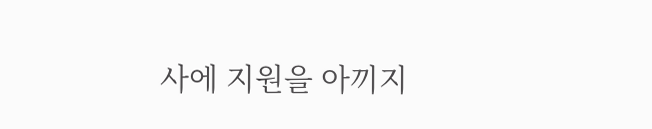사에 지원을 아끼지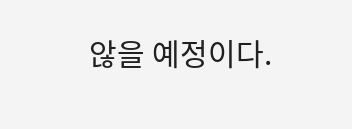않을 예정이다.